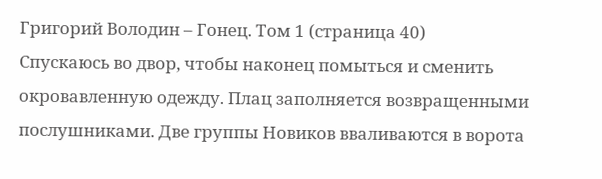Григорий Володин – Гонец. Том 1 (страница 40)
Спускаюсь во двор, чтобы наконец помыться и сменить окровавленную одежду. Плац заполняется возвращенными послушниками. Две группы Новиков вваливаются в ворота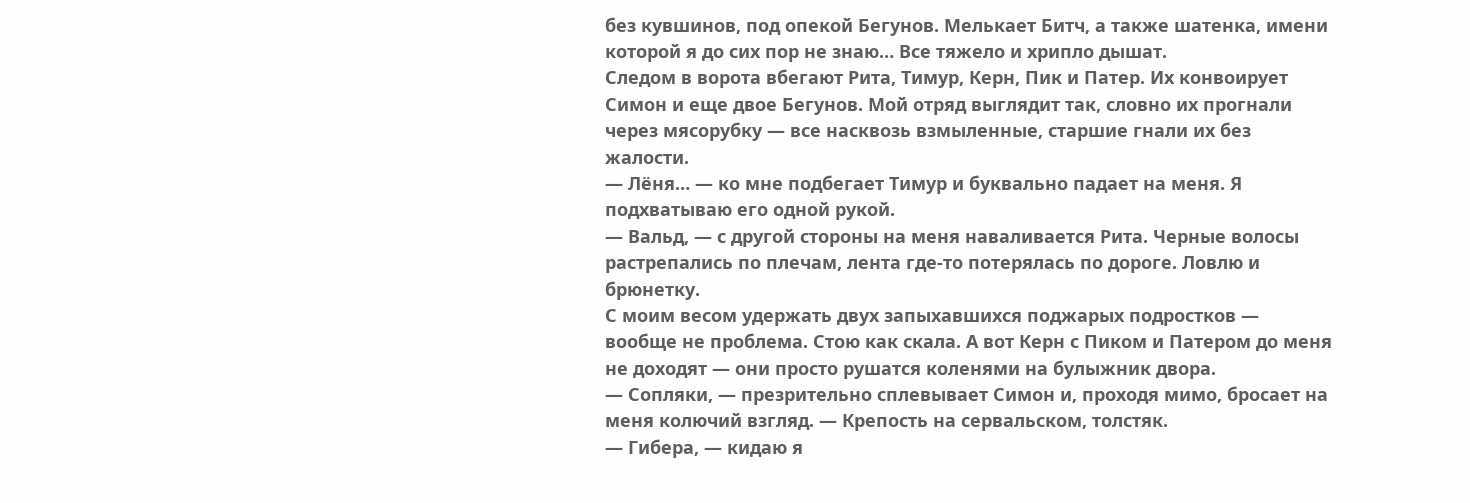без кувшинов, под опекой Бегунов. Мелькает Битч, а также шатенка, имени которой я до сих пор не знаю… Все тяжело и хрипло дышат.
Следом в ворота вбегают Рита, Тимур, Керн, Пик и Патер. Их конвоирует Симон и еще двое Бегунов. Мой отряд выглядит так, словно их прогнали через мясорубку — все насквозь взмыленные, старшие гнали их без жалости.
— Лёня… — ко мне подбегает Тимур и буквально падает на меня. Я подхватываю его одной рукой.
— Вальд, — с другой стороны на меня наваливается Рита. Черные волосы растрепались по плечам, лента где-то потерялась по дороге. Ловлю и брюнетку.
С моим весом удержать двух запыхавшихся поджарых подростков — вообще не проблема. Стою как скала. А вот Керн с Пиком и Патером до меня не доходят — они просто рушатся коленями на булыжник двора.
— Сопляки, — презрительно сплевывает Симон и, проходя мимо, бросает на меня колючий взгляд. — Крепость на сервальском, толстяк.
— Гибера, — кидаю я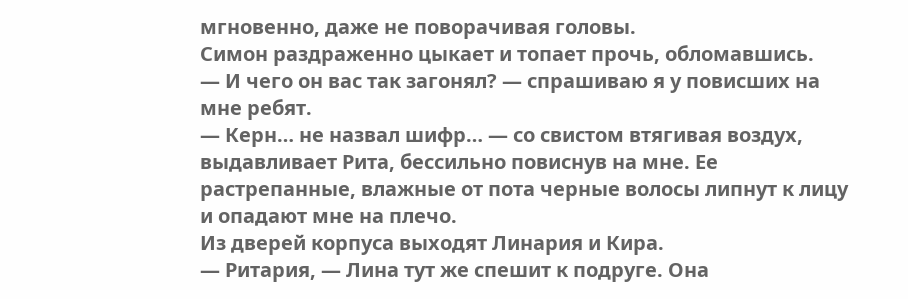мгновенно, даже не поворачивая головы.
Симон раздраженно цыкает и топает прочь, обломавшись.
— И чего он вас так загонял? — спрашиваю я у повисших на мне ребят.
— Керн… не назвал шифр… — со свистом втягивая воздух, выдавливает Рита, бессильно повиснув на мне. Ее растрепанные, влажные от пота черные волосы липнут к лицу и опадают мне на плечо.
Из дверей корпуса выходят Линария и Кира.
— Ритария, — Лина тут же спешит к подруге. Она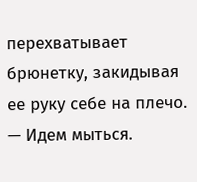перехватывает брюнетку, закидывая ее руку себе на плечо. — Идем мыться.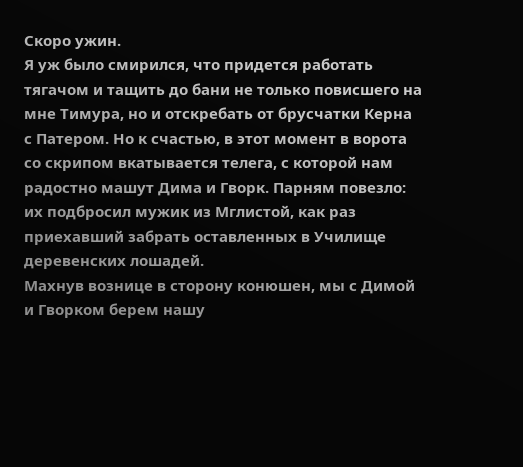Скоро ужин.
Я уж было смирился, что придется работать тягачом и тащить до бани не только повисшего на мне Тимура, но и отскребать от брусчатки Керна с Патером. Но к счастью, в этот момент в ворота со скрипом вкатывается телега, с которой нам радостно машут Дима и Гворк. Парням повезло: их подбросил мужик из Мглистой, как раз приехавший забрать оставленных в Училище деревенских лошадей.
Махнув вознице в сторону конюшен, мы с Димой и Гворком берем нашу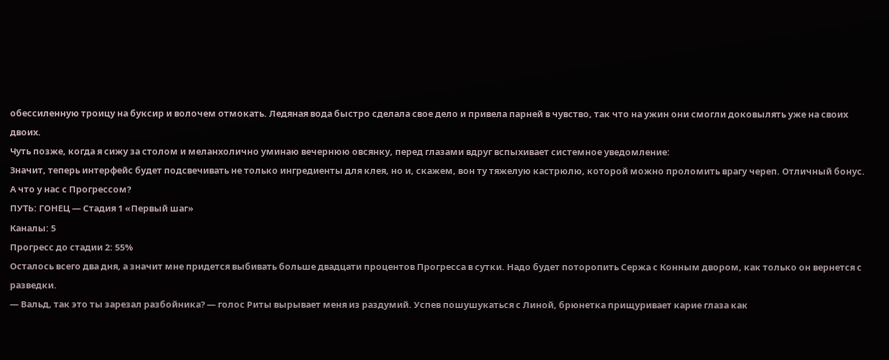обессиленную троицу на буксир и волочем отмокать. Ледяная вода быстро сделала свое дело и привела парней в чувство, так что на ужин они смогли доковылять уже на своих двоих.
Чуть позже, когда я сижу за столом и меланхолично уминаю вечернюю овсянку, перед глазами вдруг вспыхивает системное уведомление:
Значит, теперь интерфейс будет подсвечивать не только ингредиенты для клея, но и, скажем, вон ту тяжелую кастрюлю, которой можно проломить врагу череп. Отличный бонус. А что у нас с Прогрессом?
ПУТЬ: ГОНЕЦ — Стадия 1 «Первый шаг»
Каналы: 5
Прогресс до стадии 2: 55%
Осталось всего два дня, а значит мне придется выбивать больше двадцати процентов Прогресса в сутки. Надо будет поторопить Сержа с Конным двором, как только он вернется с разведки.
— Вальд, так это ты зарезал разбойника? — голос Риты вырывает меня из раздумий. Успев пошушукаться с Линой, брюнетка прищуривает карие глаза как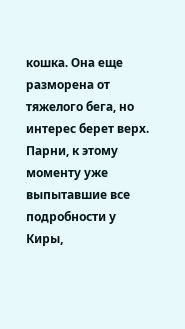кошка. Она еще разморена от тяжелого бега, но интерес берет верх. Парни, к этому моменту уже выпытавшие все подробности у Киры,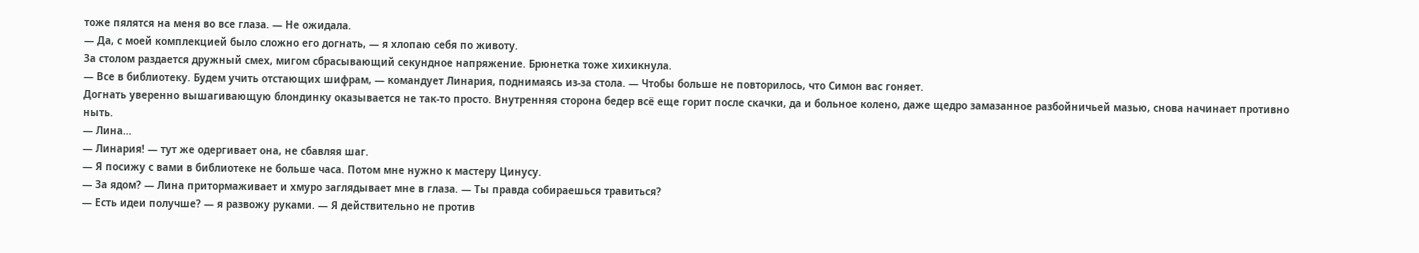тоже пялятся на меня во все глаза. — Не ожидала.
— Да, с моей комплекцией было сложно его догнать, — я хлопаю себя по животу.
За столом раздается дружный смех, мигом сбрасывающий секундное напряжение. Брюнетка тоже хихикнула.
— Все в библиотеку. Будем учить отстающих шифрам, — командует Линария, поднимаясь из-за стола. — Чтобы больше не повторилось, что Симон вас гоняет.
Догнать уверенно вышагивающую блондинку оказывается не так-то просто. Внутренняя сторона бедер всё еще горит после скачки, да и больное колено, даже щедро замазанное разбойничьей мазью, снова начинает противно ныть.
— Лина…
— Линария! — тут же одергивает она, не сбавляя шаг.
— Я посижу с вами в библиотеке не больше часа. Потом мне нужно к мастеру Цинусу.
— За ядом? — Лина притормаживает и хмуро заглядывает мне в глаза. — Ты правда собираешься травиться?
— Есть идеи получше? — я развожу руками. — Я действительно не против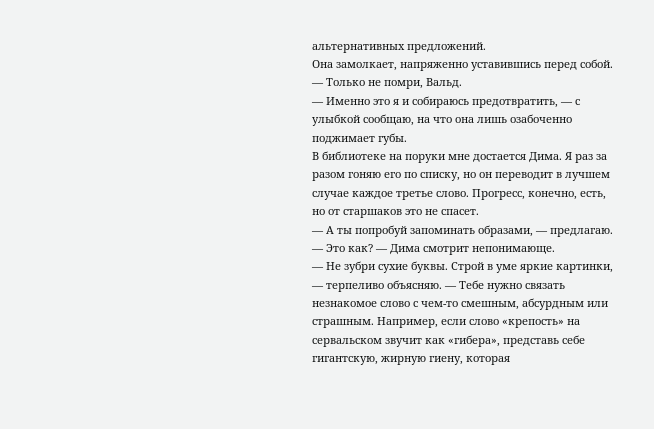альтернативных предложений.
Она замолкает, напряженно уставившись перед собой.
— Только не помри, Вальд.
— Именно это я и собираюсь предотвратить, — с улыбкой сообщаю, на что она лишь озабоченно поджимает губы.
В библиотеке на поруки мне достается Дима. Я раз за разом гоняю его по списку, но он переводит в лучшем случае каждое третье слово. Прогресс, конечно, есть, но от старшаков это не спасет.
— А ты попробуй запоминать образами, — предлагаю.
— Это как? — Дима смотрит непонимающе.
— Не зубри сухие буквы. Строй в уме яркие картинки, — терпеливо объясняю. — Тебе нужно связать незнакомое слово с чем-то смешным, абсурдным или страшным. Например, если слово «крепость» на сервальском звучит как «гибера», представь себе гигантскую, жирную гиену, которая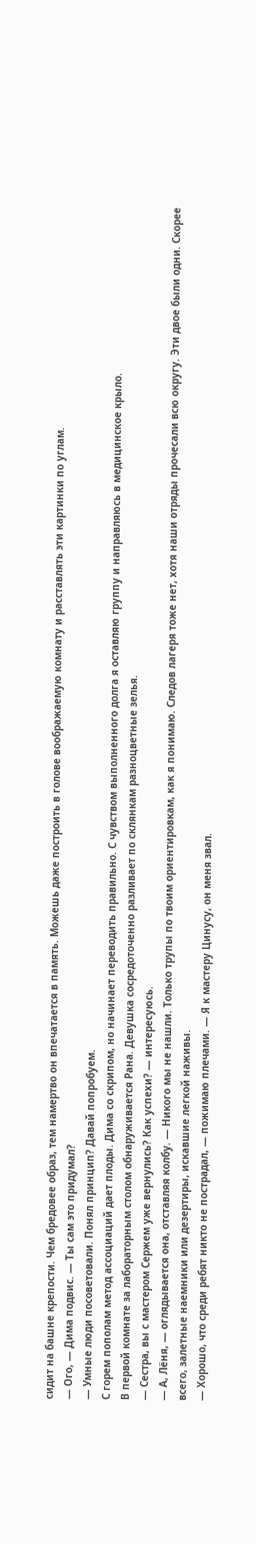сидит на башне крепости. Чем бредовее образ, тем намертво он впечатается в память. Можешь даже построить в голове воображаемую комнату и расставлять эти картинки по углам.
— Ого, — Дима подвис. — Ты сам это придумал?
— Умные люди посоветовали. Понял принцип? Давай попробуем.
С горем пополам метод ассоциаций дает плоды. Дима со скрипом, но начинает переводить правильно. С чувством выполненного долга я оставляю группу и направляюсь в медицинское крыло.
В первой комнате за лабораторным столом обнаруживается Рана. Девушка сосредоточенно разливает по склянкам разноцветные зелья.
— Сестра, вы с мастером Сержем уже вернулись? Как успехи? — интересуюсь.
— А, Лёня, — оглядывается она, отставляя колбу. — Никого мы не нашли. Только трупы по твоим ориентировкам, как я понимаю. Следов лагеря тоже нет, хотя наши отряды прочесали всю округу. Эти двое были одни. Скорее всего, залетные наемники или дезертиры, искавшие легкой наживы.
— Хорошо, что среди ребят никто не пострадал, — пожимаю плечами. — Я к мастеру Цинусу, он меня звал.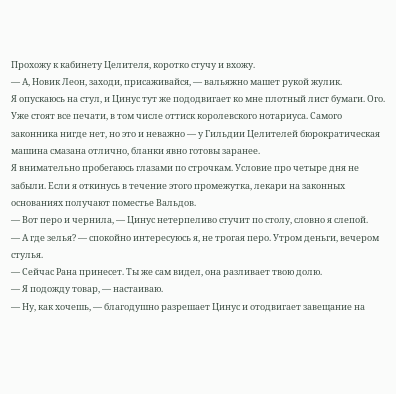Прохожу к кабинету Целителя, коротко стучу и вхожу.
— А, Новик Леон, заходи, присаживайся, — вальяжно машет рукой жулик.
Я опускаюсь на стул, и Цинус тут же пододвигает ко мне плотный лист бумаги. Ого. Уже стоят все печати, в том числе оттиск королевского нотариуса. Самого законника нигде нет, но это и неважно — у Гильдии Целителей бюрократическая машина смазана отлично, бланки явно готовы заранее.
Я внимательно пробегаюсь глазами по строчкам. Условие про четыре дня не забыли. Если я откинусь в течение этого промежутка, лекари на законных основаниях получают поместье Вальдов.
— Вот перо и чернила, — Цинус нетерпеливо стучит по столу, словно я слепой.
— А где зелья? — спокойно интересуюсь я, не трогая перо. Утром деньги, вечером стулья.
— Сейчас Рана принесет. Ты же сам видел, она разливает твою долю.
— Я подожду товар, — настаиваю.
— Ну, как хочешь, — благодушно разрешает Цинус и отодвигает завещание на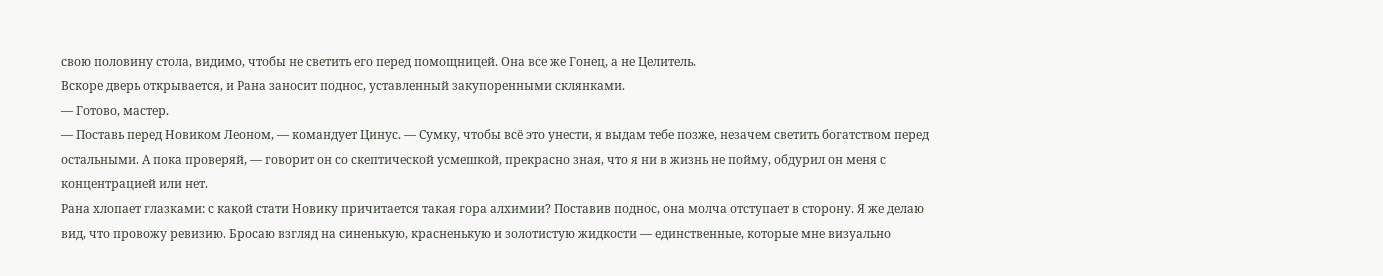свою половину стола, видимо, чтобы не светить его перед помощницей. Она все же Гонец, а не Целитель.
Вскоре дверь открывается, и Рана заносит поднос, уставленный закупоренными склянками.
— Готово, мастер.
— Поставь перед Новиком Леоном, — командует Цинус. — Сумку, чтобы всё это унести, я выдам тебе позже, незачем светить богатством перед остальными. А пока проверяй, — говорит он со скептической усмешкой, прекрасно зная, что я ни в жизнь не пойму, обдурил он меня с концентрацией или нет.
Рана хлопает глазками: с какой стати Новику причитается такая гора алхимии? Поставив поднос, она молча отступает в сторону. Я же делаю вид, что провожу ревизию. Бросаю взгляд на синенькую, красненькую и золотистую жидкости — единственные, которые мне визуально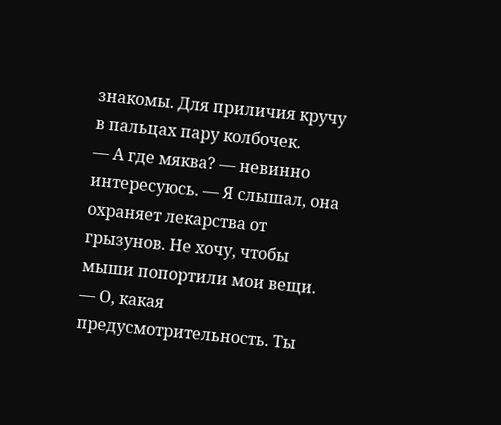знакомы. Для приличия кручу в пальцах пару колбочек.
— А где мяква? — невинно интересуюсь. — Я слышал, она охраняет лекарства от грызунов. Не хочу, чтобы мыши попортили мои вещи.
— О, какая предусмотрительность. Ты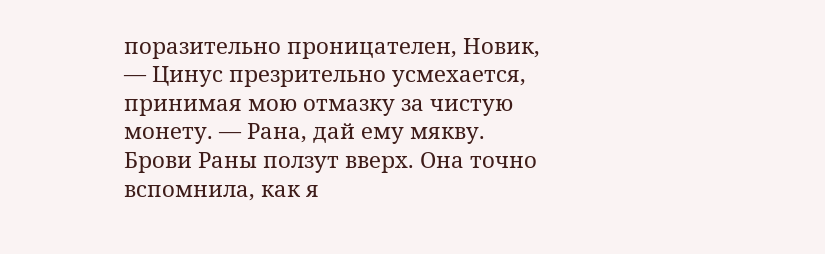поразительно проницателен, Новик, — Цинус презрительно усмехается, принимая мою отмазку за чистую монету. — Рана, дай ему мякву.
Брови Раны ползут вверх. Она точно вспомнила, как я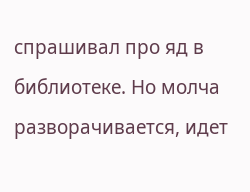спрашивал про яд в библиотеке. Но молча разворачивается, идет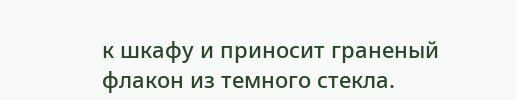к шкафу и приносит граненый флакон из темного стекла.